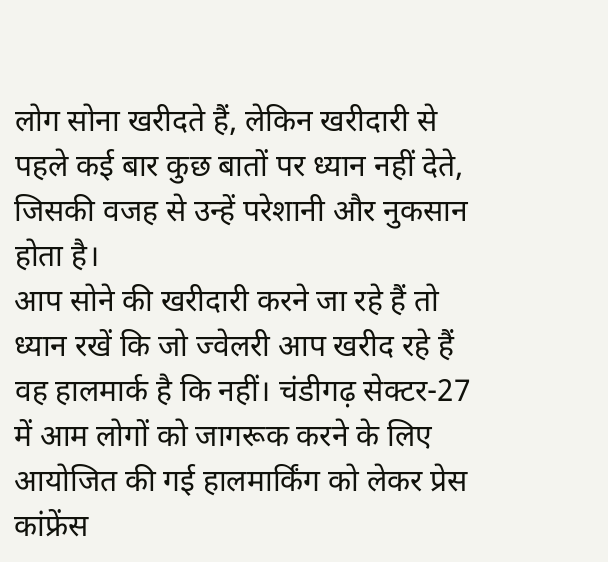लोग सोना खरीदते हैं, लेकिन खरीदारी से पहले कई बार कुछ बातों पर ध्यान नहीं देते, जिसकी वजह से उन्हें परेशानी और नुकसान होता है।
आप सोने की खरीदारी करने जा रहे हैं तो ध्यान रखें कि जो ज्वेलरी आप खरीद रहे हैं वह हालमार्क है कि नहीं। चंडीगढ़ सेक्टर-27 में आम लोगों को जागरूक करने के लिए आयोजित की गई हालमार्किंग को लेकर प्रेस कांफ्रेंस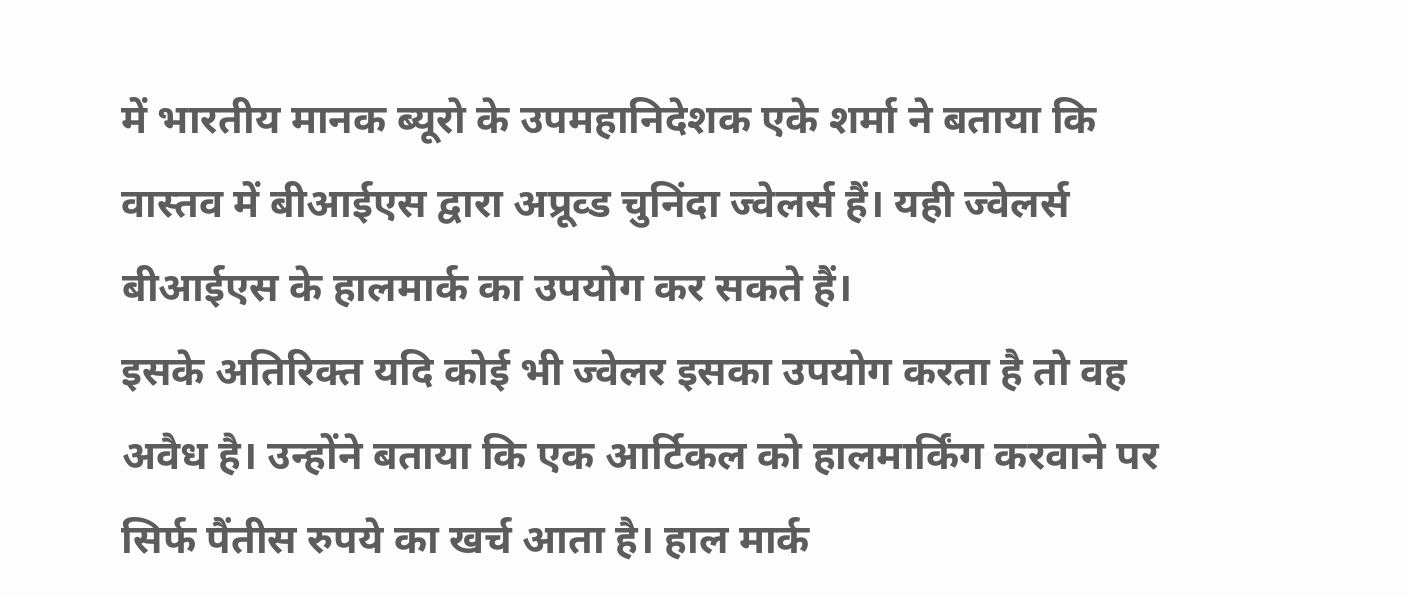में भारतीय मानक ब्यूरो के उपमहानिदेशक एके शर्मा ने बताया कि वास्तव में बीआईएस द्वारा अप्रूव्ड चुनिंदा ज्वेलर्स हैं। यही ज्वेलर्स बीआईएस के हालमार्क का उपयोग कर सकते हैं।
इसके अतिरिक्त यदि कोई भी ज्वेलर इसका उपयोग करता है तो वह अवैध है। उन्होंने बताया कि एक आर्टिकल को हालमार्किंग करवाने पर सिर्फ पैंतीस रुपये का खर्च आता है। हाल मार्क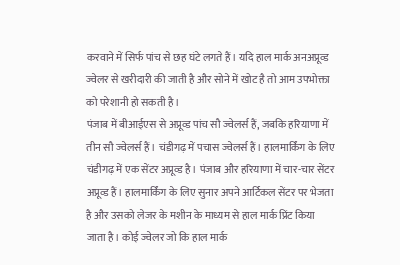करवाने में सिर्फ पांच से छह घंटे लगते हैं। यदि हाल मार्क अनअप्रूव्ड ज्वेलर से खरीदारी की जाती है और सोने में खोट है तो आम उपभोक्ता को परेशानी हो सकती है।
पंजाब में बीआईएस से अप्रूव्ड पांच सौ ज्वेलर्स हैं, जबकि हरियाणा में तीन सौ ज्वेलर्स हैं। चंडीगढ़ में पचास ज्वेलर्स हैं। हालमार्किंग के लिए चंडीगढ़ में एक सेंटर अप्रूव्ड है। पंजाब और हरियाणा में चार-चार सेंटर अप्रूव्ड हैं। हालमार्किंग के लिए सुनार अपने आर्टिकल सेंटर पर भेजता है और उसको लेजर के मशीन के माध्यम से हाल मार्क प्रिंट किया जाता है। कोई ज्वेलर जो कि हाल मार्क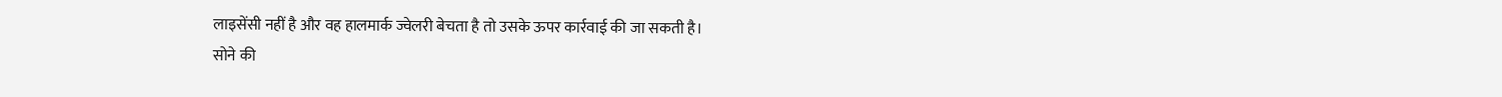लाइसेंसी नहीं है और वह हालमार्क ज्वेलरी बेचता है तो उसके ऊपर कार्रवाई की जा सकती है।
सोने की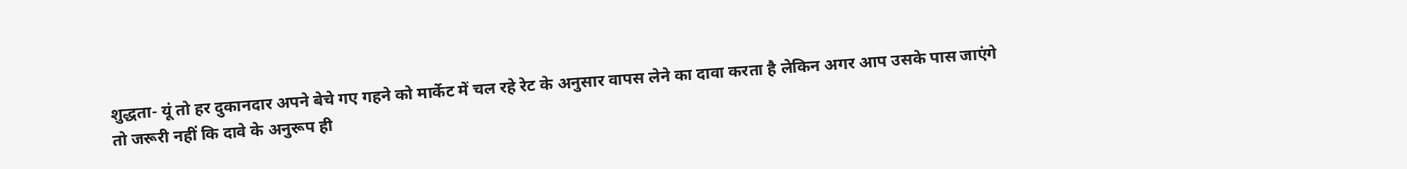शुद्धता- यूं तो हर दुकानदार अपने बेचे गए गहने को मार्केट में चल रहे रेट के अनुसार वापस लेने का दावा करता है लेकिन अगर आप उसके पास जाएंगे तो जरूरी नहीं कि दावे के अनुरूप ही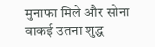मुनाफा मिले और सोना वाकई उतना शुद्ध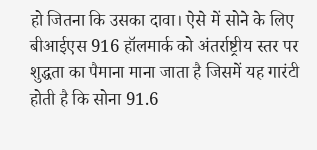हो जितना कि उसका दावा। ऐसे में सोने के लिए बीआईएस 916 हॉलमार्क को अंतर्राष्ट्रीय स्तर पर शुद्धता का पैमाना माना जाता है जिसमें यह गारंटी होती है कि सोना 91.6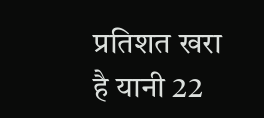प्रतिशत खरा है यानी 22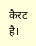कैरट है।